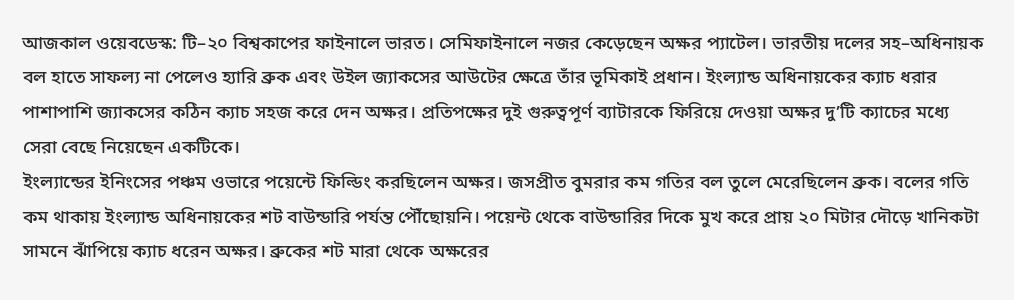আজকাল ওয়েবডেস্ক: টি–২০ বিশ্বকাপের ফাইনালে ভারত। সেমিফাইনালে নজর কেড়েছেন অক্ষর প্যাটেল। ভারতীয় দলের সহ–অধিনায়ক বল হাতে সাফল্য না পেলেও হ্যারি ব্রুক এবং উইল জ্যাকসের আউটের ক্ষেত্রে তাঁর ভূমিকাই প্রধান। ইংল্যান্ড অধিনায়কের ক্যাচ ধরার পাশাপাশি জ্যাকসের কঠিন ক্যাচ সহজ করে দেন অক্ষর। প্রতিপক্ষের দুই গুরুত্বপূর্ণ ব্যাটারকে ফিরিয়ে দেওয়া অক্ষর দু’টি ক্যাচের মধ্যে সেরা বেছে নিয়েছেন একটিকে।
ইংল্যান্ডের ইনিংসের পঞ্চম ওভারে পয়েন্টে ফিল্ডিং করছিলেন অক্ষর। জসপ্রীত বুমরার কম গতির বল তুলে মেরেছিলেন ব্রুক। বলের গতি কম থাকায় ইংল্যান্ড অধিনায়কের শট বাউন্ডারি পর্যন্ত পৌঁছোয়নি। পয়েন্ট থেকে বাউন্ডারির দিকে মুখ করে প্রায় ২০ মিটার দৌড়ে খানিকটা সামনে ঝাঁপিয়ে ক্যাচ ধরেন অক্ষর। ব্রুকের শট মারা থেকে অক্ষরের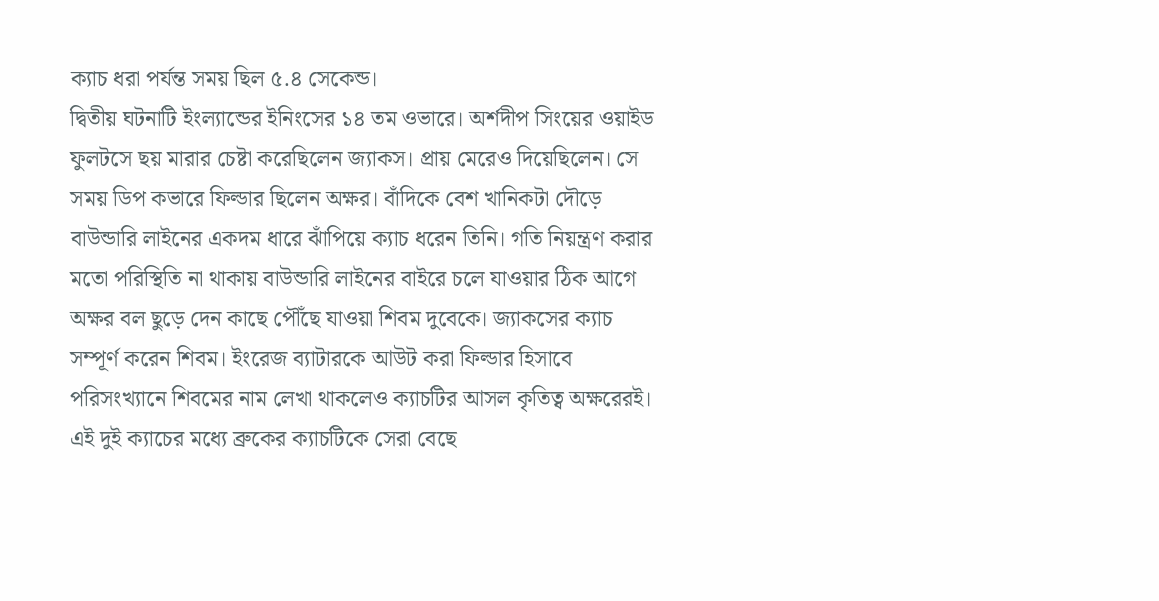ক্যাচ ধরা পর্যন্ত সময় ছিল ৫.৪ সেকেন্ড।
দ্বিতীয় ঘটনাটি ইংল্যান্ডের ইনিংসের ১৪ তম ওভারে। অর্শদীপ সিংয়ের ওয়াইড ফুলটসে ছয় মারার চেষ্টা করেছিলেন জ্যাকস। প্রায় মেরেও দিয়েছিলেন। সে সময় ডিপ কভারে ফিল্ডার ছিলেন অক্ষর। বাঁদিকে বেশ খানিকটা দৌড়ে বাউন্ডারি লাইনের একদম ধারে ঝাঁপিয়ে ক্যাচ ধরেন তিনি। গতি নিয়ন্ত্রণ করার মতো পরিস্থিতি না থাকায় বাউন্ডারি লাইনের বাইরে চলে যাওয়ার ঠিক আগে অক্ষর বল ছুড়ে দেন কাছে পৌঁছে যাওয়া শিবম দুবেকে। জ্যাকসের ক্যাচ সম্পূর্ণ করেন শিবম। ইংরেজ ব্যাটারকে আউট করা ফিল্ডার হিসাবে পরিসংখ্যানে শিবমের নাম লেখা থাকলেও ক্যাচটির আসল কৃতিত্ব অক্ষরেরই।
এই দুই ক্যাচের মধ্যে ব্রুকের ক্যাচটিকে সেরা বেছে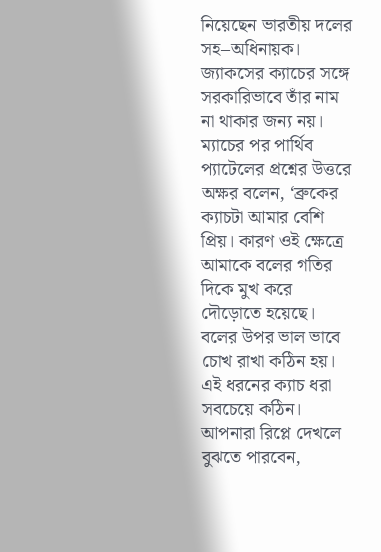নিয়েছেন ভারতীয় দলের সহ–অধিনায়ক। জ্যাকসের ক্যাচের সঙ্গে সরকারিভাবে তাঁর নাম না থাকার জন্য নয়। ম্যাচের পর পার্থিব প্যাটেলের প্রশ্নের উত্তরে অক্ষর বলেন, ‘ব্রুকের ক্যাচটা আমার বেশি প্রিয়। কারণ ওই ক্ষেত্রে আমাকে বলের গতির দিকে মুখ করে দৌড়োতে হয়েছে। বলের উপর ভাল ভাবে চোখ রাখা কঠিন হয়। এই ধরনের ক্যাচ ধরা সবচেয়ে কঠিন। আপনারা রিপ্লে দেখলে বুঝতে পারবেন,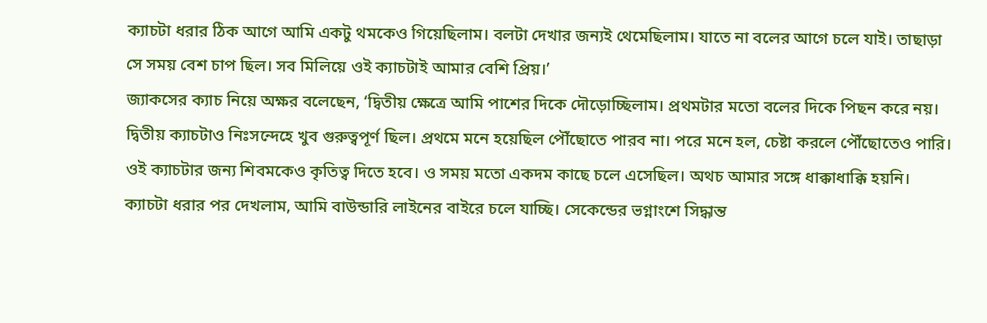ক্যাচটা ধরার ঠিক আগে আমি একটু থমকেও গিয়েছিলাম। বলটা দেখার জন্যই থেমেছিলাম। যাতে না বলের আগে চলে যাই। তাছাড়া সে সময় বেশ চাপ ছিল। সব মিলিয়ে ওই ক্যাচটাই আমার বেশি প্রিয়।’
জ্যাকসের ক্যাচ নিয়ে অক্ষর বলেছেন, ‘দ্বিতীয় ক্ষেত্রে আমি পাশের দিকে দৌড়োচ্ছিলাম। প্রথমটার মতো বলের দিকে পিছন করে নয়। দ্বিতীয় ক্যাচটাও নিঃসন্দেহে খুব গুরুত্বপূর্ণ ছিল। প্রথমে মনে হয়েছিল পৌঁছোতে পারব না। পরে মনে হল, চেষ্টা করলে পৌঁছোতেও পারি। ওই ক্যাচটার জন্য শিবমকেও কৃতিত্ব দিতে হবে। ও সময় মতো একদম কাছে চলে এসেছিল। অথচ আমার সঙ্গে ধাক্কাধাক্কি হয়নি। ক্যাচটা ধরার পর দেখলাম, আমি বাউন্ডারি লাইনের বাইরে চলে যাচ্ছি। সেকেন্ডের ভগ্নাংশে সিদ্ধান্ত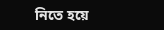নিতে হয়ে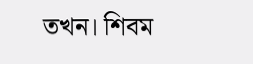তখন। শিবম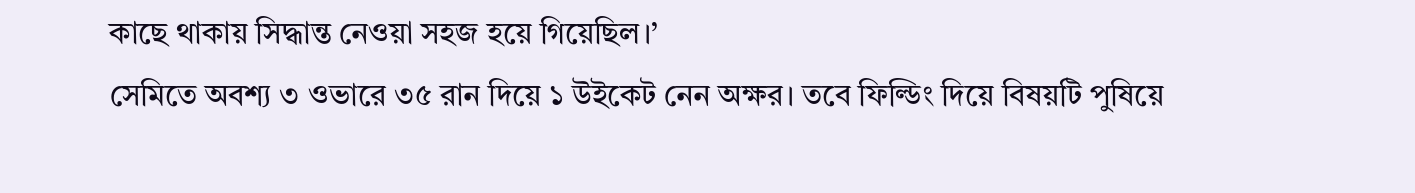কাছে থাকায় সিদ্ধান্ত নেওয়া সহজ হয়ে গিয়েছিল।’
সেমিতে অবশ্য ৩ ওভারে ৩৫ রান দিয়ে ১ উইকেট নেন অক্ষর। তবে ফিল্ডিং দিয়ে বিষয়টি পুষিয়ে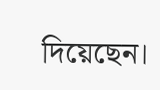দিয়েছেন।